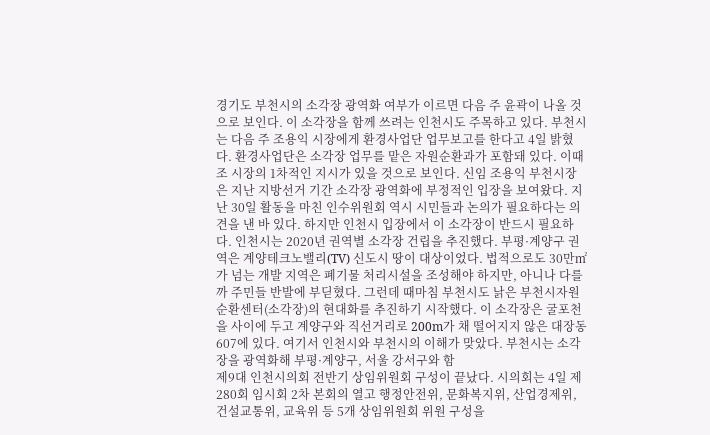경기도 부천시의 소각장 광역화 여부가 이르면 다음 주 윤곽이 나올 것으로 보인다. 이 소각장을 함께 쓰려는 인천시도 주목하고 있다. 부천시는 다음 주 조용익 시장에게 환경사업단 업무보고를 한다고 4일 밝혔다. 환경사업단은 소각장 업무를 맡은 자원순환과가 포함돼 있다. 이때 조 시장의 1차적인 지시가 있을 것으로 보인다. 신임 조용익 부천시장은 지난 지방선거 기간 소각장 광역화에 부정적인 입장을 보여왔다. 지난 30일 활동을 마친 인수위원회 역시 시민들과 논의가 필요하다는 의견을 낸 바 있다. 하지만 인천시 입장에서 이 소각장이 반드시 필요하다. 인천시는 2020년 권역별 소각장 건립을 추진했다. 부평·계양구 권역은 계양테크노밸리(TV) 신도시 땅이 대상이었다. 법적으로도 30만㎡가 넘는 개발 지역은 폐기물 처리시설을 조성해야 하지만, 아니나 다를까 주민들 반발에 부딛혔다. 그런데 때마침 부천시도 낡은 부천시자원순환센터(소각장)의 현대화를 추진하기 시작했다. 이 소각장은 굴포천을 사이에 두고 계양구와 직선거리로 200m가 채 떨어지지 않은 대장동 607에 있다. 여기서 인천시와 부천시의 이해가 맞았다. 부천시는 소각장을 광역화해 부평·계양구, 서울 강서구와 함
제9대 인천시의회 전반기 상임위원회 구성이 끝났다. 시의회는 4일 제280회 임시회 2차 본회의 열고 행정안전위, 문화복지위, 산업경제위, 건설교통위, 교육위 등 5개 상임위원회 위원 구성을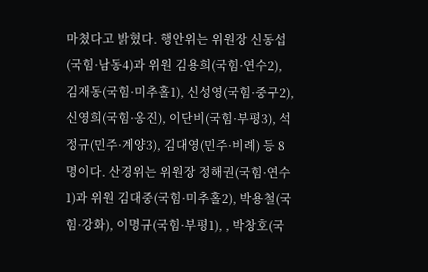마쳤다고 밝혔다. 행안위는 위원장 신동섭(국힘·남동4)과 위원 김용희(국힘·연수2), 김재동(국힘·미추홀1), 신성영(국힘·중구2), 신영희(국힘·옹진), 이단비(국힘·부평3), 석정규(민주·계양3), 김대영(민주·비례) 등 8명이다. 산경위는 위원장 정해권(국힘·연수1)과 위원 김대중(국힘·미추홀2), 박용철(국힘·강화), 이명규(국힘·부평1), , 박창호(국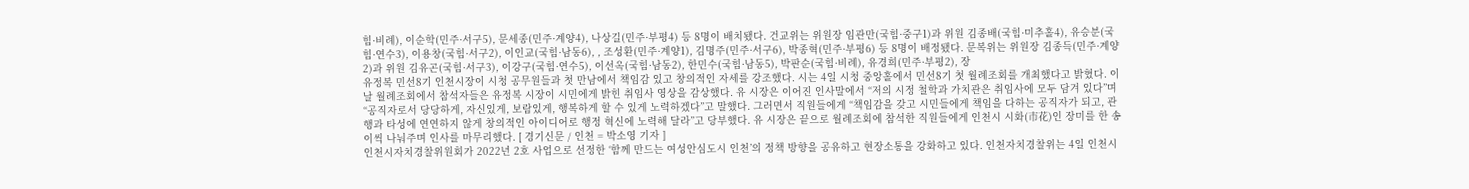힘·비례), 이순학(민주·서구5), 문세종(민주·계양4), 나상길(민주·부평4) 등 8명이 배치됐다. 건교위는 위원장 임관만(국힘·중구1)과 위원 김종배(국힘·미추홀4), 유승분(국힘·연수3), 이용창(국힘·서구2), 이인교(국힘·남동6), , 조성환(민주·계양1), 김명주(민주·서구6), 박종혁(민주·부평6) 등 8명이 배정됐다. 문복위는 위원장 김종득(민주·계양2)과 위원 김유곤(국힘·서구3), 이강구(국힘·연수5), 이선옥(국힘·남동2), 한민수(국힘·남동5), 박판순(국힘·비례), 유경희(민주·부평2), 장
유정복 민선8기 인천시장이 시청 공무원들과 첫 만남에서 책임감 있고 창의적인 자세를 강조했다. 시는 4일 시청 중앙홀에서 민선8기 첫 월례조회를 개최했다고 밝혔다. 이날 월례조회에서 참석자들은 유정복 시장이 시민에게 밝힌 취임사 영상을 감상했다. 유 시장은 이어진 인사말에서 “저의 시정 철학과 가치관은 취임사에 모두 담겨 있다”며 “공직자로서 당당하게, 자신있게, 보람있게, 행복하게 할 수 있게 노력하겠다”고 말했다. 그러면서 직원들에게 “책임감을 갖고 시민들에게 책임을 다하는 공직자가 되고, 관행과 타성에 연연하지 않게 창의적인 아이디어로 행정 혁신에 노력해 달라”고 당부했다. 유 시장은 끝으로 월례조회에 참석한 직원들에게 인천시 시화(市花)인 장미를 한 송이씩 나눠주며 인사를 마무리했다. [ 경기신문 / 인천 = 박소영 기자 ]
인천시자치경찰위원회가 2022년 2호 사업으로 선정한 ‘함께 만드는 여성안심도시 인천’의 정책 방향을 공유하고 현장소통을 강화하고 있다. 인천자치경찰위는 4일 인천시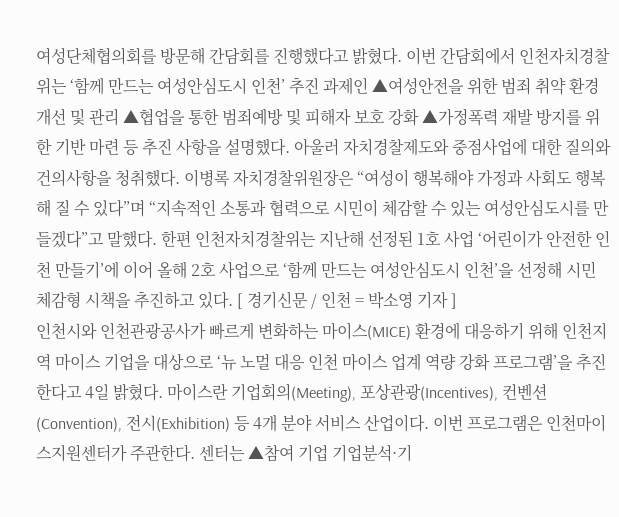여성단체협의회를 방문해 간담회를 진행했다고 밝혔다. 이번 간담회에서 인천자치경찰위는 ‘함께 만드는 여성안심도시 인천’ 추진 과제인 ▲여성안전을 위한 범죄 취약 환경 개선 및 관리 ▲협업을 통한 범죄예방 및 피해자 보호 강화 ▲가정폭력 재발 방지를 위한 기반 마련 등 추진 사항을 설명했다. 아울러 자치경찰제도와 중점사업에 대한 질의와 건의사항을 청취했다. 이병록 자치경찰위원장은 “여성이 행복해야 가정과 사회도 행복해 질 수 있다”며 “지속적인 소통과 협력으로 시민이 체감할 수 있는 여성안심도시를 만들겠다”고 말했다. 한편 인천자치경찰위는 지난해 선정된 1호 사업 ‘어린이가 안전한 인천 만들기’에 이어 올해 2호 사업으로 ‘함께 만드는 여성안심도시 인천’을 선정해 시민 체감형 시책을 추진하고 있다. [ 경기신문 / 인천 = 박소영 기자 ]
인천시와 인천관광공사가 빠르게 변화하는 마이스(MICE) 환경에 대응하기 위해 인천지역 마이스 기업을 대상으로 ‘뉴 노멀 대응 인천 마이스 업계 역량 강화 프로그램’을 추진한다고 4일 밝혔다. 마이스란 기업회의(Meeting), 포상관광(Incentives), 컨벤션(Convention), 전시(Exhibition) 등 4개 분야 서비스 산업이다. 이번 프로그램은 인천마이스지원센터가 주관한다. 센터는 ▲참여 기업 기업분석·기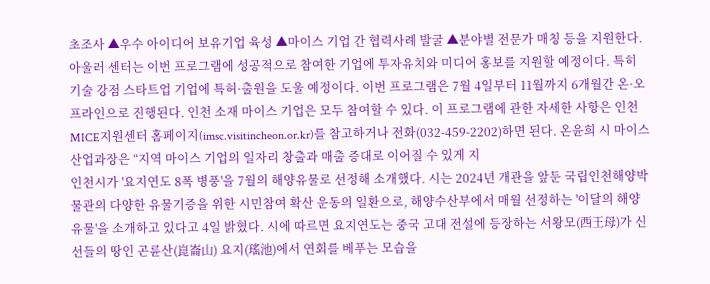초조사 ▲우수 아이디어 보유기업 육성 ▲마이스 기업 간 협력사례 발굴 ▲분야별 전문가 매칭 등을 지원한다. 아울러 센터는 이번 프로그램에 성공적으로 참여한 기업에 투자유치와 미디어 홍보를 지원할 예정이다. 특히 기술 강점 스타트업 기업에 특허·출원을 도울 예정이다. 이번 프로그램은 7월 4일부터 11월까지 6개월간 온·오프라인으로 진행된다. 인천 소재 마이스 기업은 모두 참여할 수 있다. 이 프로그램에 관한 자세한 사항은 인천MICE지원센터 홈페이지(imsc.visitincheon.or.kr)를 참고하거나 전화(032-459-2202)하면 된다. 온윤희 시 마이스산업과장은 “지역 마이스 기업의 일자리 창출과 매출 증대로 이어질 수 있게 지
인천시가 '요지연도 8폭 병풍'을 7월의 해양유물로 선정해 소개했다. 시는 2024년 개관을 앞둔 국립인천해양박물관의 다양한 유물기증을 위한 시민참여 확산 운동의 일환으로, 해양수산부에서 매월 선정하는 '이달의 해양유물'을 소개하고 있다고 4일 밝혔다. 시에 따르면 요지연도는 중국 고대 전설에 등장하는 서왕모(西王母)가 신선들의 땅인 곤륜산(崑崙山) 요지(瑤池)에서 연회를 베푸는 모습을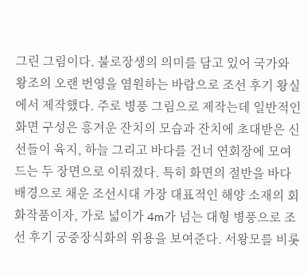그린 그림이다. 불로장생의 의미를 담고 있어 국가와 왕조의 오랜 번영을 염원하는 바람으로 조선 후기 왕실에서 제작했다. 주로 병풍 그림으로 제작는데 일반적인 화면 구성은 흥겨운 잔치의 모습과 잔치에 초대받은 신선들이 육지, 하늘 그리고 바다를 건너 연회장에 모여드는 두 장면으로 이뤄졌다. 특히 화면의 절반을 바다 배경으로 채운 조선시대 가장 대표적인 해양 소재의 회화작품이자, 가로 넓이가 4m가 넘는 대형 병풍으로 조선 후기 궁중장식화의 위용을 보여준다. 서왕모를 비롯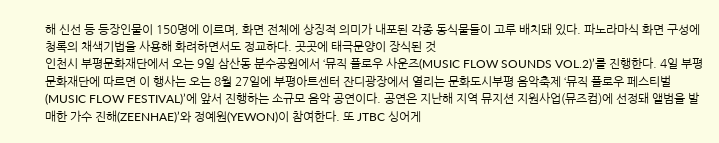해 신선 등 등장인물이 150명에 이르며, 화면 전체에 상징적 의미가 내포된 각종 동식물들이 고루 배치돼 있다. 파노라마식 화면 구성에 청록의 채색기법을 사용해 화려하면서도 정교하다. 곳곳에 태극문양이 장식된 것
인천시 부평문화재단에서 오는 9일 삼산동 분수공원에서 ‘뮤직 플로우 사운즈(MUSIC FLOW SOUNDS VOL.2)’를 진행한다. 4일 부평문화재단에 따르면 이 행사는 오는 8월 27일에 부평아트센터 잔디광장에서 열리는 문화도시부평 음악축제 ‘뮤직 플로우 페스티벌(MUSIC FLOW FESTIVAL)’에 앞서 진행하는 소규모 음악 공연이다. 공연은 지난해 지역 뮤지션 지원사업(뮤즈컴)에 선정돼 앨범을 발매한 가수 진해(ZEENHAE)’와 정예원(YEWON)이 참여한다. 또 JTBC 싱어게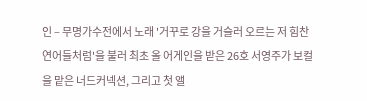인 – 무명가수전에서 노래 '거꾸로 강을 거슬러 오르는 저 힘찬 연어들처럼'을 불러 최초 올 어게인을 받은 26호 서영주가 보컬을 맡은 너드커넥션, 그리고 첫 앨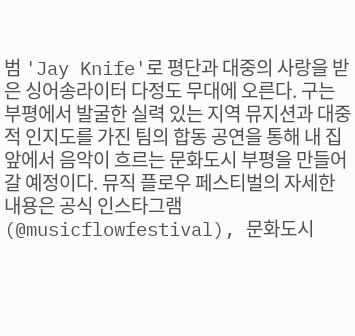범 'Jay Knife'로 평단과 대중의 사랑을 받은 싱어송라이터 다정도 무대에 오른다. 구는 부평에서 발굴한 실력 있는 지역 뮤지션과 대중적 인지도를 가진 팀의 합동 공연을 통해 내 집 앞에서 음악이 흐르는 문화도시 부평을 만들어 갈 예정이다. 뮤직 플로우 페스티벌의 자세한 내용은 공식 인스타그램(@musicflowfestival), 문화도시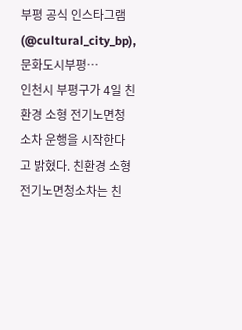부평 공식 인스타그램(@cultural_city_bp), 문화도시부평…
인천시 부평구가 4일 친환경 소형 전기노면청소차 운행을 시작한다고 밝혔다. 친환경 소형 전기노면청소차는 친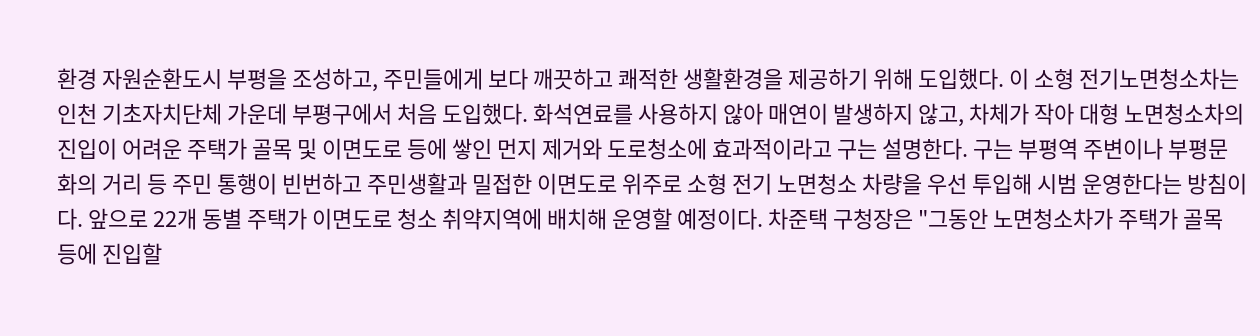환경 자원순환도시 부평을 조성하고, 주민들에게 보다 깨끗하고 쾌적한 생활환경을 제공하기 위해 도입했다. 이 소형 전기노면청소차는 인천 기초자치단체 가운데 부평구에서 처음 도입했다. 화석연료를 사용하지 않아 매연이 발생하지 않고, 차체가 작아 대형 노면청소차의 진입이 어려운 주택가 골목 및 이면도로 등에 쌓인 먼지 제거와 도로청소에 효과적이라고 구는 설명한다. 구는 부평역 주변이나 부평문화의 거리 등 주민 통행이 빈번하고 주민생활과 밀접한 이면도로 위주로 소형 전기 노면청소 차량을 우선 투입해 시범 운영한다는 방침이다. 앞으로 22개 동별 주택가 이면도로 청소 취약지역에 배치해 운영할 예정이다. 차준택 구청장은 "그동안 노면청소차가 주택가 골목 등에 진입할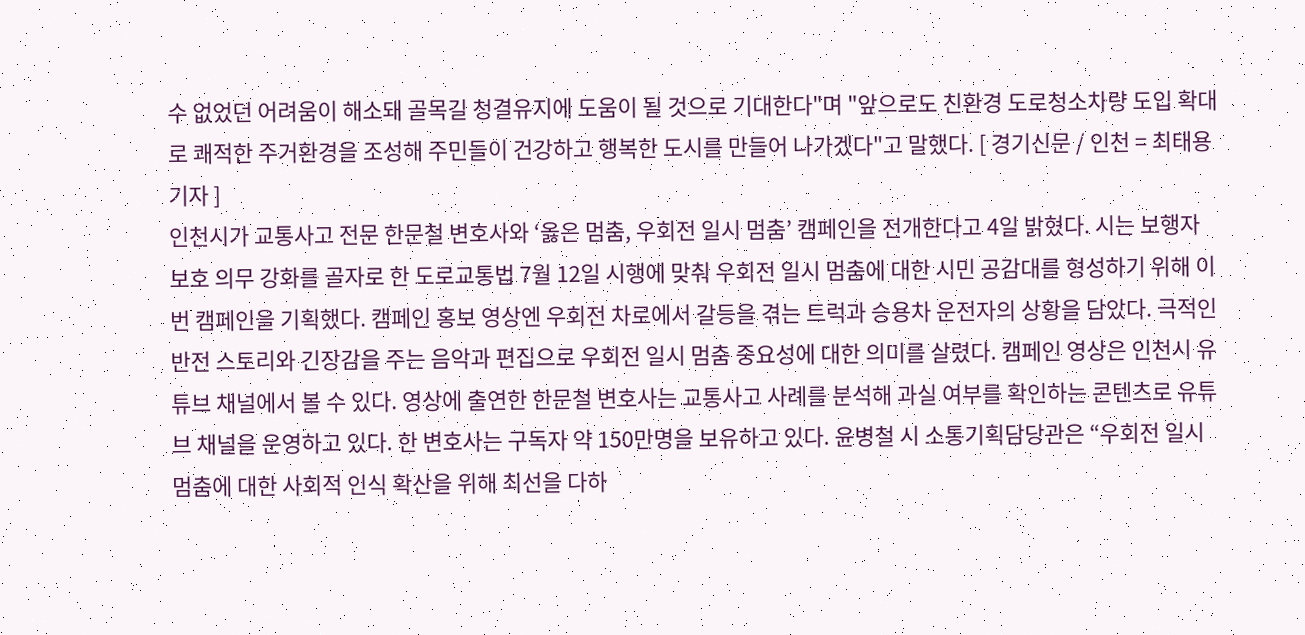수 없었던 어려움이 해소돼 골목길 청결유지에 도움이 될 것으로 기대한다"며 "앞으로도 친환경 도로청소차량 도입 확대로 쾌적한 주거환경을 조성해 주민들이 건강하고 행복한 도시를 만들어 나가겠다"고 말했다. [ 경기신문 / 인천 = 최태용 기자 ]
인천시가 교통사고 전문 한문철 변호사와 ‘옳은 멈춤, 우회전 일시 멈춤’ 캠페인을 전개한다고 4일 밝혔다. 시는 보행자 보호 의무 강화를 골자로 한 도로교통법 7월 12일 시행에 맞춰 우회전 일시 멈춤에 대한 시민 공감대를 형성하기 위해 이번 캠페인을 기획했다. 캠페인 홍보 영상엔 우회전 차로에서 갈등을 겪는 트럭과 승용차 운전자의 상황을 담았다. 극적인 반전 스토리와 긴장감을 주는 음악과 편집으로 우회전 일시 멈춤 중요성에 대한 의미를 살렸다. 캠페인 영상은 인천시 유튜브 채널에서 볼 수 있다. 영상에 출연한 한문철 변호사는 교통사고 사례를 분석해 과실 여부를 확인하는 콘텐츠로 유튜브 채널을 운영하고 있다. 한 변호사는 구독자 약 150만명을 보유하고 있다. 윤병철 시 소통기획담당관은 “우회전 일시 멈춤에 대한 사회적 인식 확산을 위해 최선을 다하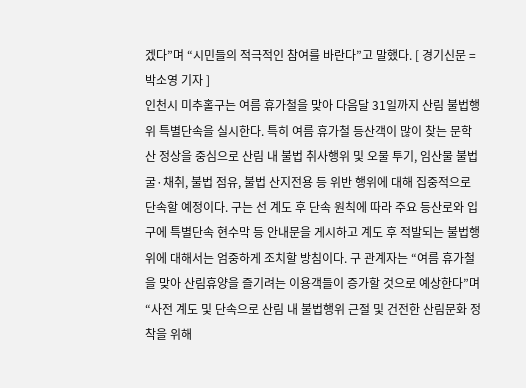겠다”며 “시민들의 적극적인 참여를 바란다”고 말했다. [ 경기신문 = 박소영 기자 ]
인천시 미추홀구는 여름 휴가철을 맞아 다음달 31일까지 산림 불법행위 특별단속을 실시한다. 특히 여름 휴가철 등산객이 많이 찾는 문학산 정상을 중심으로 산림 내 불법 취사행위 및 오물 투기, 임산물 불법 굴·채취, 불법 점유, 불법 산지전용 등 위반 행위에 대해 집중적으로 단속할 예정이다. 구는 선 계도 후 단속 원칙에 따라 주요 등산로와 입구에 특별단속 현수막 등 안내문을 게시하고 계도 후 적발되는 불법행위에 대해서는 엄중하게 조치할 방침이다. 구 관계자는 “여름 휴가철을 맞아 산림휴양을 즐기려는 이용객들이 증가할 것으로 예상한다”며 “사전 계도 및 단속으로 산림 내 불법행위 근절 및 건전한 산림문화 정착을 위해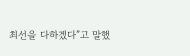최선을 다하겠다”고 말했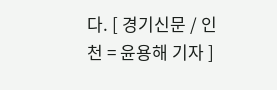다. [ 경기신문 / 인천 = 윤용해 기자 ]